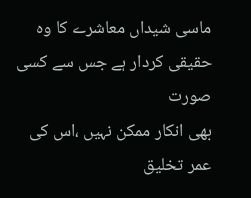ماسی شیداں معاشرے کا وہ حقیقی کردار ہے جس سے کسی صورت
بھی انکار ممکن نہیں ،اس کی عمر تخلیق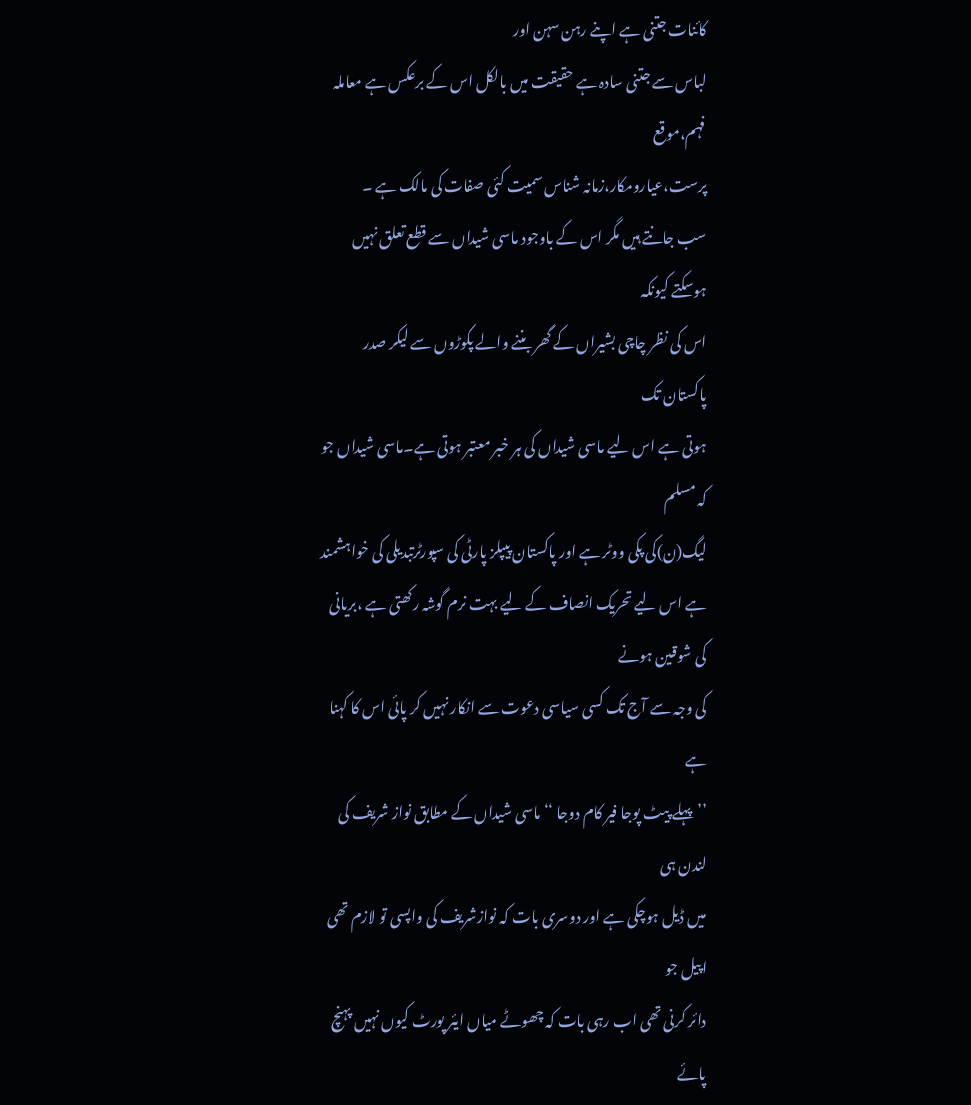کائنات جتنی ہے اپنے رہن سہن اور
لباس سے جتنی سادہ ہے حقیقت میں بالکل اس کے برعکس ہے معاملہ فہم،موقع
پرست،عیارومکار،زمانہ شناس سمیت کئی صفات کی مالک ہے ۔
سب جانتے ہیں مگر اس کے باوجود ماسی شیداں سے قطع تعلق نہیں ہوسکتے کیونکہ
اس کی نظر چاچی بشیراں کے گھر بننے والے پکوڑوں سے لیکر صدر پاکستان تک
ہوتی ہے اس لیے ماسی شیداں کی ہر خبر معتبر ہوتی ہے۔ماسی شیداں جو کہ مسلم
لیگ(ن)کی پکی ووٹر ہے اور پاکستان پیپلز پارٹی کی سپورٹرتبدیلی کی خواہشمند
ہے اس لیے تحریک انصاف کے لیے بہت نرم گوشہ رکھتی ہے ،بریانی کی شوقین ہونے
کی وجہ سے آج تک کسی سیاسی دعوت سے انکار نہیں کر پائی اس کا کہنا ہے
’’پہلے پیٹ پوجا فیر کام دوجا ‘‘ ماسی شیداں کے مطابق نواز شریف کی لندن ہی
میں ڈیل ہوچکی ہے اور دوسری بات کہ نوازشریف کی واپسی تو لازم تھی اپیل جو
دائر کرنی تھی اب رہی بات کہ چھوٹے میاں ایئر پورٹ کیوں نہیں پہنچ پائے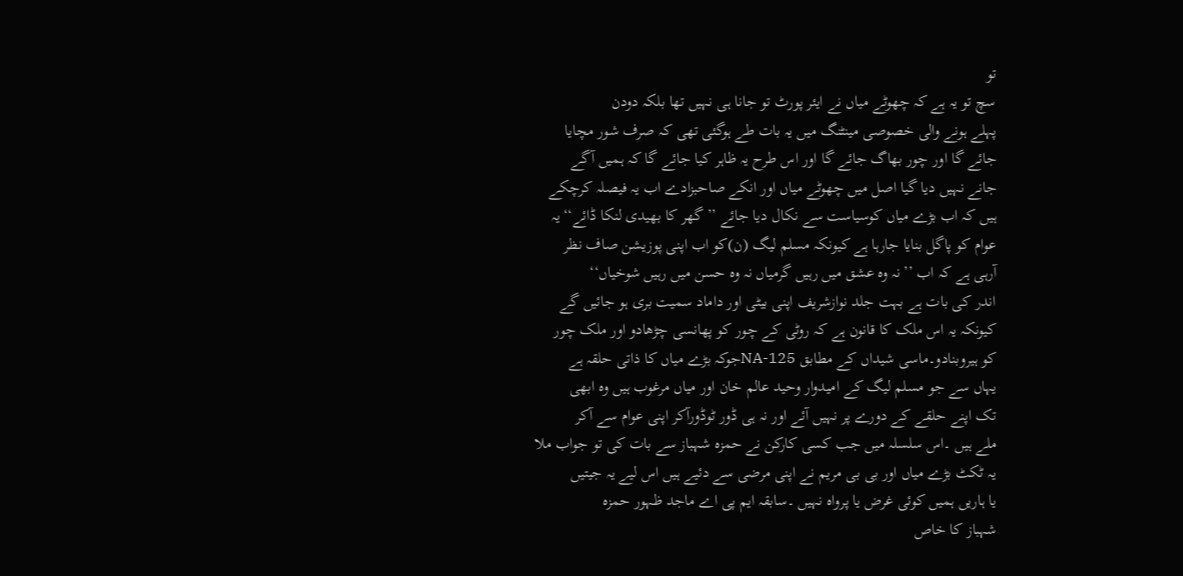تو
سچ تو یہ ہے کہ چھوٹے میاں نے ایئر پورٹ تو جانا ہی نہیں تھا بلکہ دودن
پہلے ہونے والی خصوصی مینٹنگ میں یہ بات طے ہوگئی تھی کہ صرف شور مچایا
جائے گا اور چور بھاگ جائے گا اور اس طرح یہ ظاہر کیا جائے گا کہ ہمیں آگے
جانے نہیں دیا گیا اصل میں چھوٹے میاں اور انکے صاحبزادے اب یہ فیصلہ کرچکے
ہیں کہ اب بڑے میاں کوسیاست سے نکال دیا جائے ’’گھر کا بھیدی لنکا ڈائے‘‘یہ
عوام کو پاگل بنایا جارہا ہے کیونکہ مسلم لیگ (ن)کو اب اپنی پوزیشن صاف نظر
آرہی ہے کہ اب ’’نہ وہ عشق میں رہیں گرمیاں نہ وہ حسن میں رہیں شوخیاں‘‘
اندر کی بات ہے بہت جلد نوازشریف اپنی بیٹی اور داماد سمیت بری ہو جائیں گے
کیونکہ یہ اس ملک کا قانون ہے کہ روٹی کے چور کو پھانسی چڑھادو اور ملک چور
کو ہیروبنادو۔ماسی شیداں کے مطابق NA-125جوکہ بڑے میاں کا ذاتی حلقہ ہے
یہاں سے جو مسلم لیگ کے امیدوار وحید عالم خان اور میاں مرغوب ہیں وہ ابھی
تک اپنے حلقے کے دورے پر نہیں آئے اور نہ ہی ڈور ٹوڈورآکر اپنی عوام سے آکر
ملے ہیں ۔اس سلسلہ میں جب کسی کارکن نے حمزہ شہباز سے بات کی تو جواب ملا
یہ ٹکٹ بڑے میاں اور بی بی مریم نے اپنی مرضی سے دئیے ہیں اس لیے یہ جیتیں
یا ہاریں ہمیں کوئی غرض یا پرواہ نہیں ۔سابقہ ایم پی اے ماجد ظہور حمزہ
شہباز کا خاص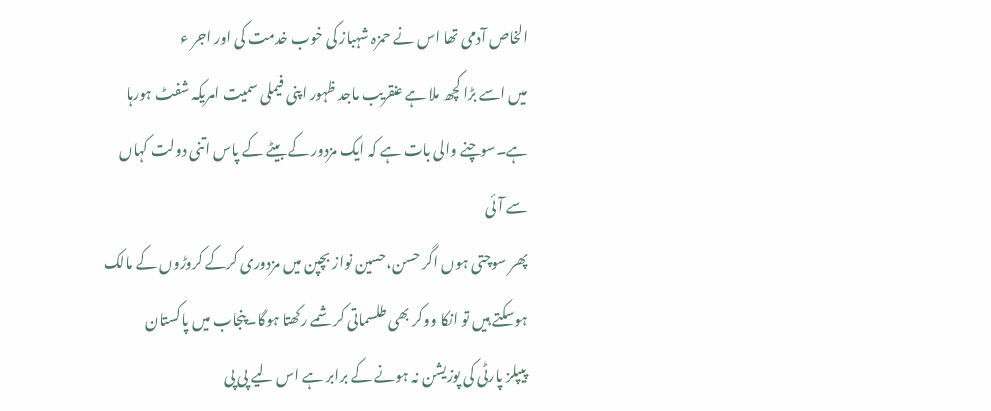الخاص آدمی تھا اس نے حمزہ شہباز کی خوب خدمت کی اور اجر ء
میں اسے بڑا کچھ ملا ہے عنقریب ماجد ظہور اپنی فیملی سمیت امریکہ شفٹ ہورہا
ہے۔سوچنے والی بات ہے کہ ایک مزدور کے بیٹے کے پاس اتنی دولت کہاں سے آئی
پھر سوچتی ہوں اگر حسن،حسین نواز بچپن میں مزدوری کرکے کروڑوں کے مالک
ہوسکتے ہیں تو انکا ووکر بھی طلسماتی کرشمے رکھتا ہوگا۔پنجاب میں پاکستان
پیپلز پارٹی کی پوزیشن نہ ہونے کے برابر ہے اس لیے پی پی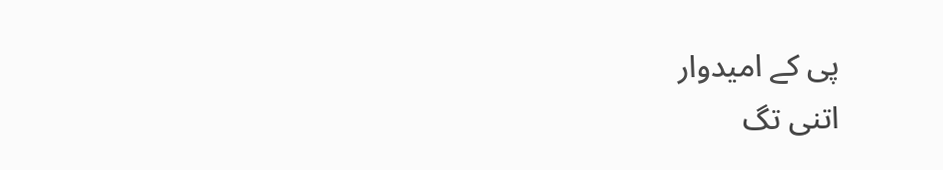پی کے امیدوار
اتنی تگ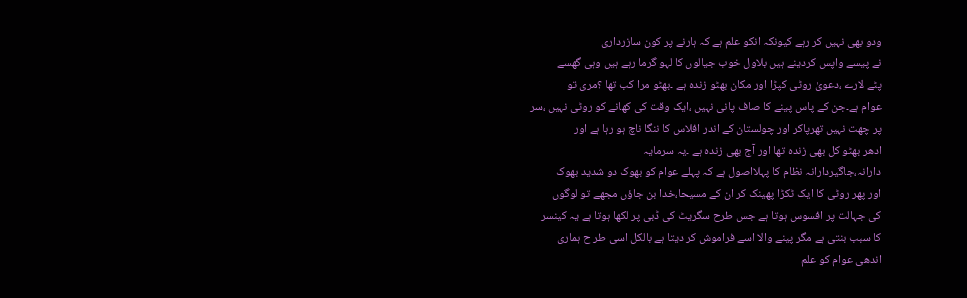ودو بھی نہیں کر رہے کیونکہ انکو علم ہے کہ ہارنے پر کون سازرداری
نے پیسے واپس کردینے ہیں بلاول خوب جیالوں کا لہو گرما رہے ہیں وہی گھسے
پٹے لارے ،دعویٰ روٹی کپڑا اور مکان بھٹو زندہ ہے ۔بھٹو مرا کب تھا ؟مری تو
عوام ہے۔جن کے پاس پینے کا صاف پانی نہیں ،ایک وقت کی کھانے کو روٹی نہیں ،سر
پر چھت نہیں تھرپاکر اور چولستان کے اندر افلاس کا ننگا ناچ ہو رہا ہے اور
ادھر بھٹو کل بھی زندہ تھا اور آج بھی زندہ ہے ۔یہ سرمایہ
دارانہ،جاگیردارانہ نظام کا پہلااصول ہے کہ پہلے عوام کو بھوک دو شدید بھوک
اور پھر روٹی کا ایک ٹکڑا پھینک کر ان کے مسیحا،خدا بن جاؤں مجھے تو لوگوں
کی جہالت پر افسوس ہوتا ہے جس طرح سگریٹ کی ڈبی پر لکھا ہوتا ہے یہ کینسر
کا سبب بنتی ہے مگر پینے والا اسے فراموش کر دیتا ہے بالکل اسی طر ح ہماری
اندھی عوام کو علم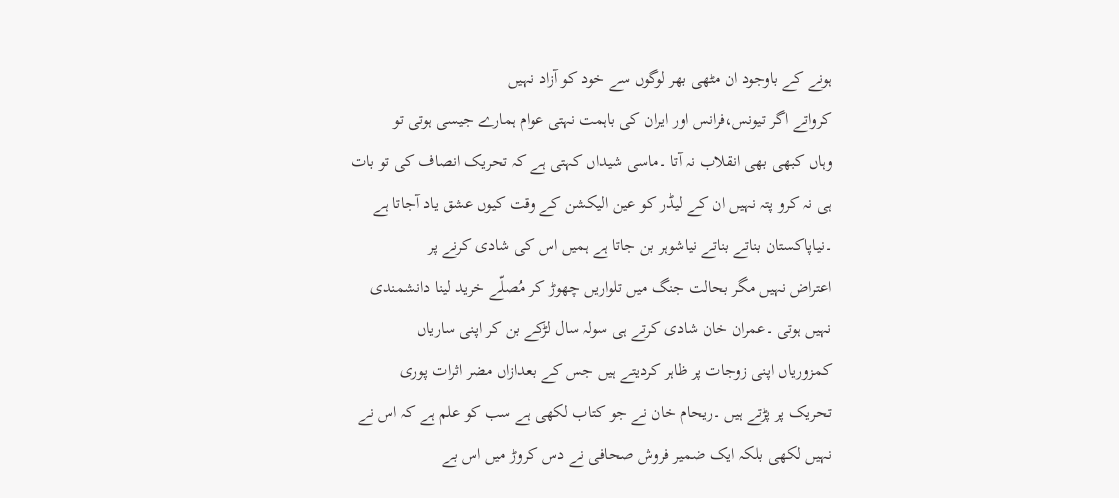ہونے کے باوجود ان مٹھی بھر لوگوں سے خود کو آزاد نہیں
کرواتے اگر تیونس،فرانس اور ایران کی باہمت نہتی عوام ہمارے جیسی ہوتی تو
وہاں کبھی بھی انقلاب نہ آتا ۔ماسی شیداں کہتی ہے کہ تحریک انصاف کی تو بات
ہی نہ کرو پتہ نہیں ان کے لیڈر کو عین الیکشن کے وقت کیوں عشق یاد آجاتا ہے
۔نیاپاکستان بناتے بناتے نیاشوہر بن جاتا ہے ہمیں اس کی شادی کرنے پر
اعتراض نہیں مگر بحالت جنگ میں تلواریں چھوڑ کر مُصلّے خرید لینا دانشمندی
نہیں ہوتی ۔عمران خان شادی کرتے ہی سولہ سال لڑکے بن کر اپنی ساریاں
کمزوریاں اپنی زوجات پر ظاہر کردیتے ہیں جس کے بعدازاں مضر اثرات پوری
تحریک پر پڑتے ہیں ۔ریحام خان نے جو کتاب لکھی ہے سب کو علم ہے کہ اس نے
نہیں لکھی بلکہ ایک ضمیر فروش صحافی نے دس کروڑ میں اس بے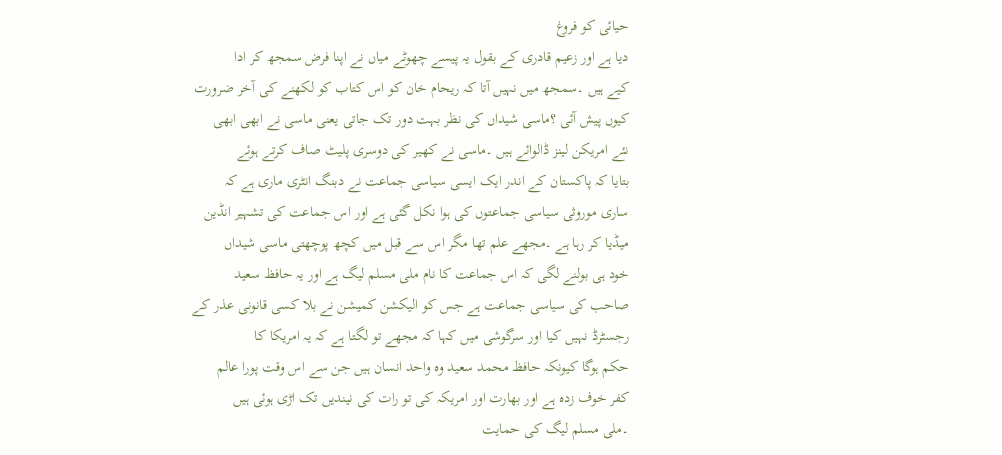حیائی کو فروغ
دیا ہے اور زعیم قادری کے بقول یہ پیسے چھوٹے میاں نے اپنا فرض سمجھ کر ادا
کیے ہیں ۔سمجھ میں نہیں آتا کہ ریحام خان کو اس کتاب کو لکھنے کی آخر ضرورت
کیوں پیش آئی ؟ماسی شیداں کی نظر بہت دور تک جاتی یعنی ماسی نے ابھی ابھی
نئے امریکن لینز ڈالوائے ہیں ۔ماسی نے کھیر کی دوسری پلیٹ صاف کرتے ہوئے
بتایا کہ پاکستان کے اندر ایک ایسی سیاسی جماعت نے دبنگ انٹری ماری ہے کہ
ساری موروثی سیاسی جماعتوں کی ہوا نکل گئی ہے اور اس جماعت کی تشہیر انڈین
میڈیا کر رہا ہے ۔مجھے علم تھا مگر اس سے قبل میں کچھ پوچھتی ماسی شیداں
خود ہی بولنے لگی کہ اس جماعت کا نام ملی مسلم لیگ ہے اور یہ حافظ سعید
صاحب کی سیاسی جماعت ہے جس کو الیکشن کمیشن نے بلا کسی قانونی عذر کے
رجسٹرڈ نہیں کیا اور سرگوشی میں کہا کہ مجھے تو لگتا ہے کہ یہ امریکا کا
حکم ہوگا کیونکہ حافظ محمد سعید وہ واحد انسان ہیں جن سے اس وقت پورا عالم
کفر خوف زدہ ہے اور بھارت اور امریکہ کی تو رات کی نیندیں تک اڑی ہوئی ہیں
۔ملی مسلم لیگ کی حمایت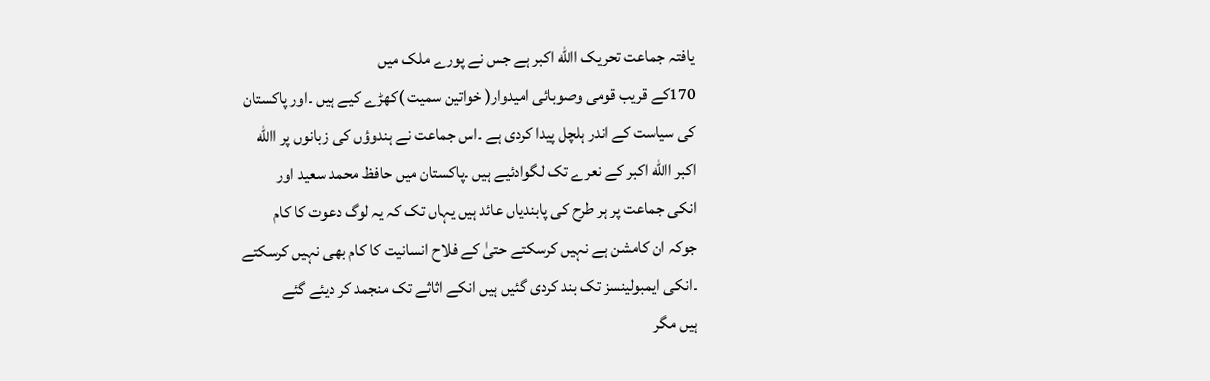یافتہ جماعت تحریک االله اکبر ہے جس نے پورے ملک میں
170کے قریب قومی وصوبائی امیدوار( خواتین سمیت )کھڑے کیے ہیں ۔اور پاکستان
کی سیاست کے اندر ہلچل پیدا کردی ہے ۔اس جماعت نے ہندوؤں کی زبانوں پر االله
اکبر االله اکبر کے نعرے تک لگوادئیے ہیں ۔پاکستان میں حافظ محمد سعید اور
انکی جماعت پر ہر طرح کی پابندیاں عائد ہیں یہاں تک کہ یہ لوگ دعوت کا کام
جوکہ ان کامشن ہے نہیں کرسکتے حتیٰ کے فلاح انسانیت کا کام بھی نہیں کرسکتے
۔انکی ایمبولینسز تک بند کردی گئیں ہیں انکے اثاثے تک منجمد کر دیئے گئے
ہیں مگر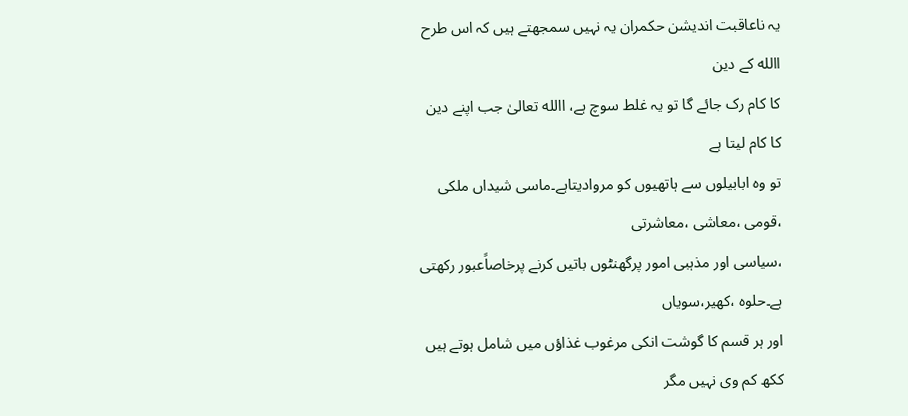یہ ناعاقبت اندیشن حکمران یہ نہیں سمجھتے ہیں کہ اس طرح االله کے دین
کا کام رک جائے گا تو یہ غلط سوچ ہے، االله تعالیٰ جب اپنے دین کا کام لیتا ہے
تو وہ ابابیلوں سے ہاتھیوں کو مروادیتاہے۔ماسی شیداں ملکی ،قومی ،معاشی ،معاشرتی
،سیاسی اور مذہبی امور پرگھنٹوں باتیں کرنے پرخاصاًعبور رکھتی ہے۔حلوہ ،کھیر،سویاں
اور ہر قسم کا گوشت انکی مرغوب غذاؤں میں شامل ہوتے ہیں ککھ کم وی نہیں مگر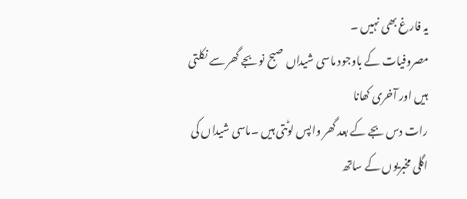یہ فارغ بھی نہیں ۔
مصروفیات کے باوجود ماسی شیداں صبح نو بجے گھر سے نکلتی ہیں اور آخری کھانا
رات دس بجے کے بعد گھر واپس لوٹتی ہیں ۔ماسی شیداں کی اگلی مخبریوں کے ساتھ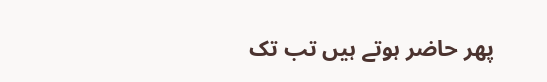پھر حاضر ہوتے ہیں تب تک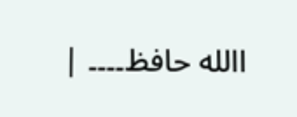االله حافظ۔۔۔۔ |